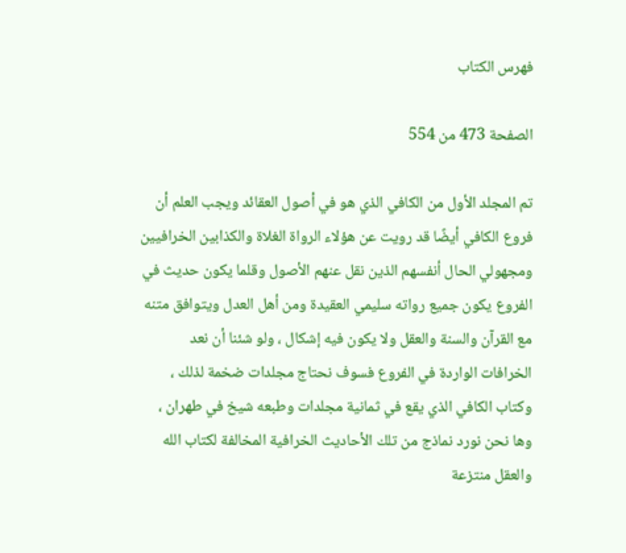فهرس الكتاب

الصفحة 473 من 554

تم المجلد الأول من الكافي الذي هو في أصول العقائد ويجب العلم أن فروع الكافي أيضًا قد رويت عن هؤلاء الرواة الغلاة والكذابين الخرافيين ومجهولي الحال أنفسهم الذين نقل عنهم الأصول وقلما يكون حديث في الفروع يكون جميع رواته سليمي العقيدة ومن أهل العدل ويتوافق متنه مع القرآن والسنة والعقل ولا يكون فيه إشكال ، ولو شئنا أن نعد الخرافات الواردة في الفروع فسوف نحتاج مجلدات ضخمة لذلك ، وكتاب الكافي الذي يقع في ثمانية مجلدات وطبعه شيخ في طهران ، وها نحن نورد نماذج من تلك الأحاديث الخرافية المخالفة لكتاب الله والعقل منتزعة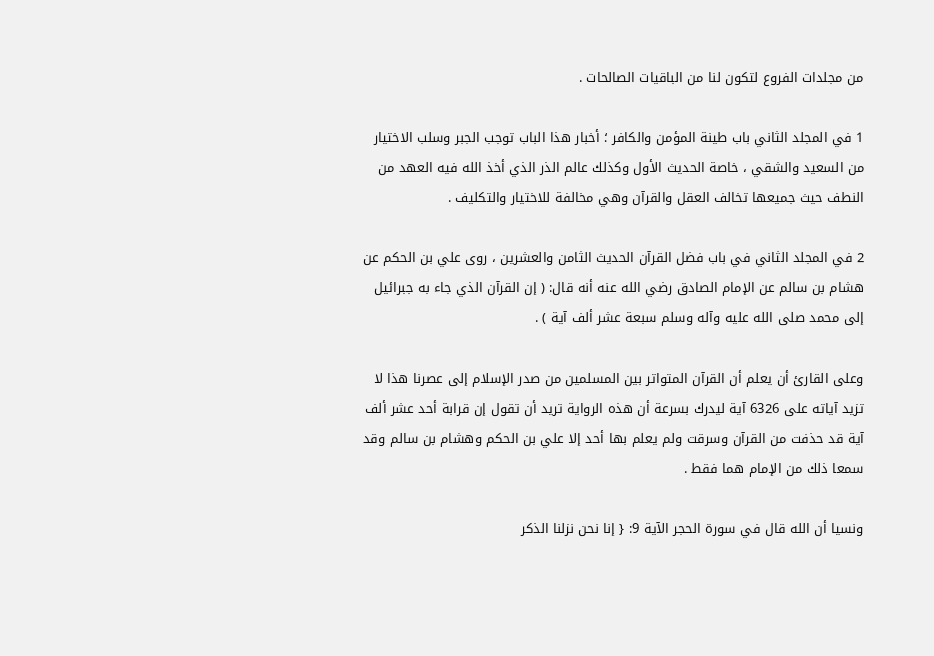من مجلدات الفروع لتكون لنا من الباقيات الصالحات .

1 في المجلد الثاني باب طينة المؤمن والكافر ؛ أخبار هذا الباب توجب الجبر وسلب الاختيار من السعيد والشقي ، خاصة الحديث الأول وكذلك عالم الذر الذي أخذ الله فيه العهد من النطف حيث جميعها تخالف العقل والقرآن وهي مخالفة للاختيار والتكليف .

2 في المجلد الثاني في باب فضل القرآن الحديث الثامن والعشرين ، روى علي بن الحكم عن هشام بن سالم عن الإمام الصادق رضي الله عنه أنه قال: ( إن القرآن الذي جاء به جبرائيل إلى محمد صلى الله عليه وآله وسلم سبعة عشر ألف آية ) .

وعلى القارئ أن يعلم أن القرآن المتواتر بين المسلمين من صدر الإسلام إلى عصرنا هذا لا تزيد آياته على 6326 آية ليدرك بسرعة أن هذه الرواية تريد أن تقول إن قرابة أحد عشر ألف آية قد حذفت من القرآن وسرقت ولم يعلم بها أحد إلا علي بن الحكم وهشام بن سالم وقد سمعا ذلك من الإمام هما فقط .

ونسيا أن الله قال في سورة الحجر الآية 9: { إنا نحن نزلنا الذكر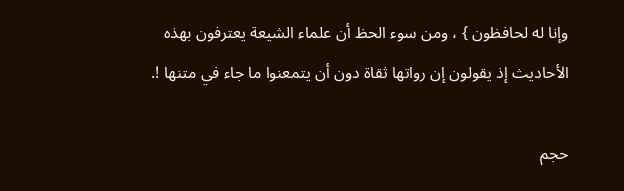وإنا له لحافظون } ، ومن سوء الحظ أن علماء الشيعة يعترفون بهذه الأحاديث إذ يقولون إن رواتها ثقاة دون أن يتمعنوا ما جاء في متنها !.

حجم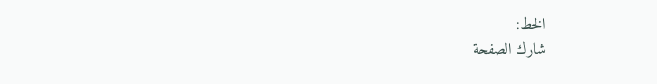الخط:
شارك الصفحة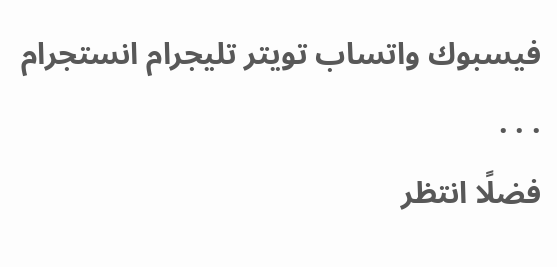فيسبوك واتساب تويتر تليجرام انستجرام
. . .
فضلًا انتظر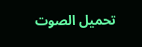تحميل الصوت